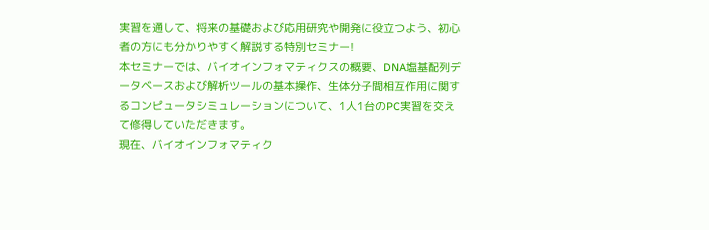実習を通して、将来の基礎および応用研究や開発に役立つよう、初心者の方にも分かりやすく解説する特別セミナー!
本セミナーでは、バイオインフォマティクスの概要、DNA塩基配列データベースおよび解析ツールの基本操作、生体分子間相互作用に関するコンピュータシミュレーションについて、1人1台のPC実習を交えて修得していただきます。
現在、バイオインフォマティク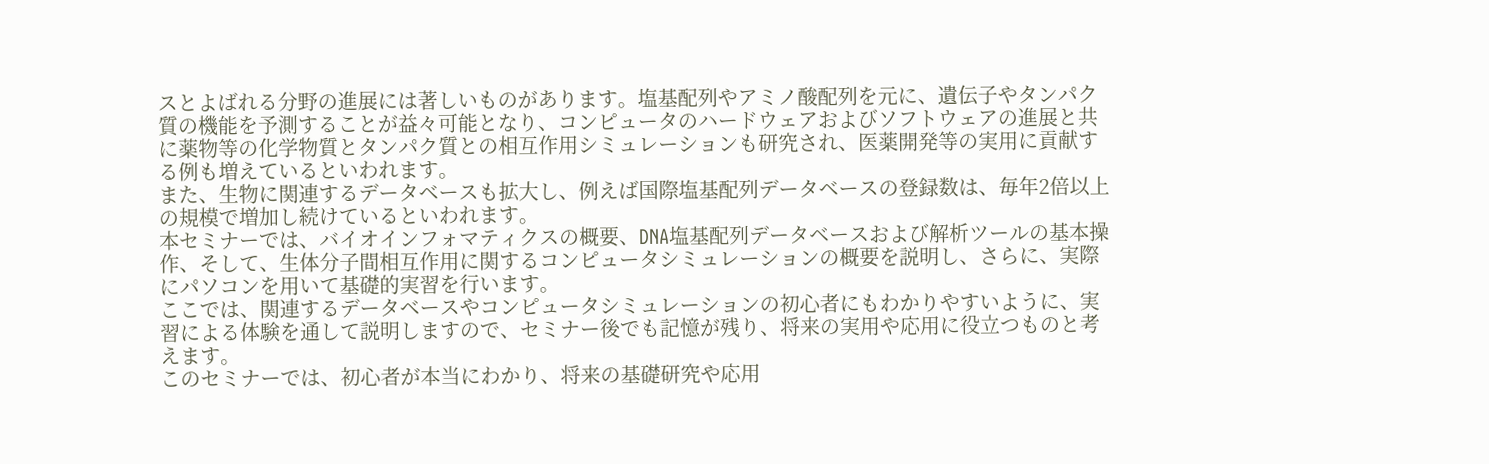スとよばれる分野の進展には著しいものがあります。塩基配列やアミノ酸配列を元に、遺伝子やタンパク質の機能を予測することが益々可能となり、コンピュータのハードウェアおよびソフトウェアの進展と共に薬物等の化学物質とタンパク質との相互作用シミュレーションも研究され、医薬開発等の実用に貢献する例も増えているといわれます。
また、生物に関連するデータベースも拡大し、例えば国際塩基配列データベースの登録数は、毎年2倍以上の規模で増加し続けているといわれます。
本セミナーでは、バイオインフォマティクスの概要、DNA塩基配列データベースおよび解析ツールの基本操作、そして、生体分子間相互作用に関するコンピュータシミュレーションの概要を説明し、さらに、実際にパソコンを用いて基礎的実習を行います。
ここでは、関連するデータベースやコンピュータシミュレーションの初心者にもわかりやすいように、実習による体験を通して説明しますので、セミナー後でも記憶が残り、将来の実用や応用に役立つものと考えます。
このセミナーでは、初心者が本当にわかり、将来の基礎研究や応用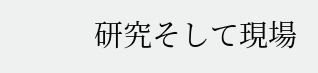研究そして現場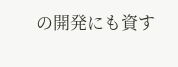の開発にも資す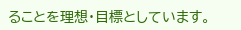ることを理想・目標としています。